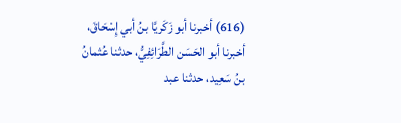(616) أخبرنا أبو زَكَريَّا بنُ أبي إِسْحَاقَ، أخبرنا أبو الحَسَن الطَّرَائِفِيُّ، حدثنا عُثمانُ بنُ سَعِيد، حدثنا عبد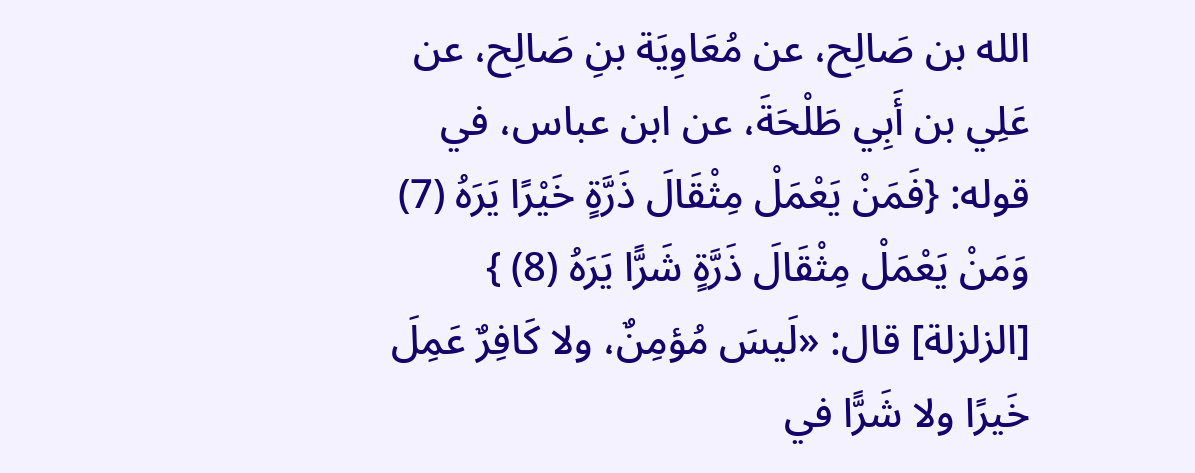الله بن صَالِح، عن مُعَاوِيَة بنِ صَالِح، عن عَلِي بن أَبِي طَلْحَةَ، عن ابن عباس، في قوله: {فَمَنْ يَعْمَلْ مِثْقَالَ ذَرَّةٍ خَيْرًا يَرَهُ (7) وَمَنْ يَعْمَلْ مِثْقَالَ ذَرَّةٍ شَرًّا يَرَهُ (8) } [الزلزلة] قال: «لَيسَ مُؤمِنٌ، ولا كَافِرٌ عَمِلَ خَيرًا ولا شَرًّا في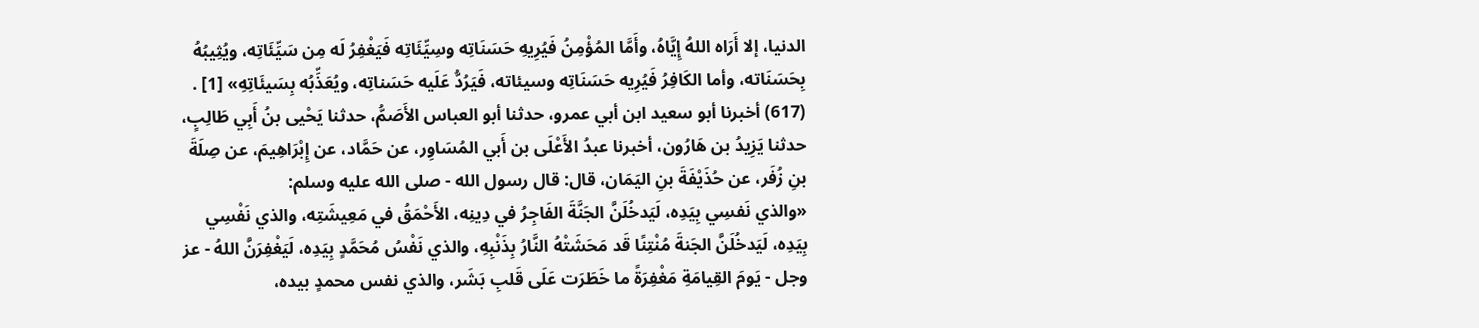الدنيا، إلا أَرَاه اللهُ إِيَّاهُ، وأَمَّا المُؤْمِنُ فَيُرِيهِ حَسَنَاتِه وسِيِّئَاتِه فَيَغْفِرُ لَه مِن سَيِّئَاتِه، ويُثِيبُهُ بِحَسَنَاته، وأما الكَافِرُ فَيُرِيه حَسَنَاتِه وسيئاته، فَيَرُدُّ عَلَيه حَسَناتِه، ويُعَذِّبُه بِسَيئَاتِهِ» [1] .
(617) أخبرنا أبو سعيد ابن أبي عمرو، حدثنا أبو العباس الأَصَمُّ، حدثنا يَحْيى بنُ أَبِي طَالِبٍ، حدثنا يَزِيدُ بن هَارُون، أخبرنا عبدُ الأَعْلَى بن أَبي المُسَاوِر، عن حَمَّاد، عن إِبْرَاهِيمَ، عن صِلَةَ بنِ زُفَر، عن حُذَيْفَةَ بنِ اليَمَان، قال: قال رسول الله - صلى الله عليه وسلم:
«والذي نَفسِي بِيَدِه، لَيَدخُلَنَّ الجَنَّةَ الفَاجِرُ في دِينِه، الأَحْمَقُ في مَعِيشَتِه، والذي نَفْسِي بِيَدِه، لَيَدخُلَنَّ الجَنةَ مُنْتِنًا قَد مَحَشَتْهُ النَّارُ بِذَنْبِهِ، والذي نَفْسُ مُحَمَّدٍ بِيَدِه، لَيَغْفِرَنَّ اللهُ - عز وجل - يَومَ القِيامَةِ مَغْفِرَةً ما خَطَرَت عَلَى قَلبِ بَشَر، والذي نفس محمدٍ بيده،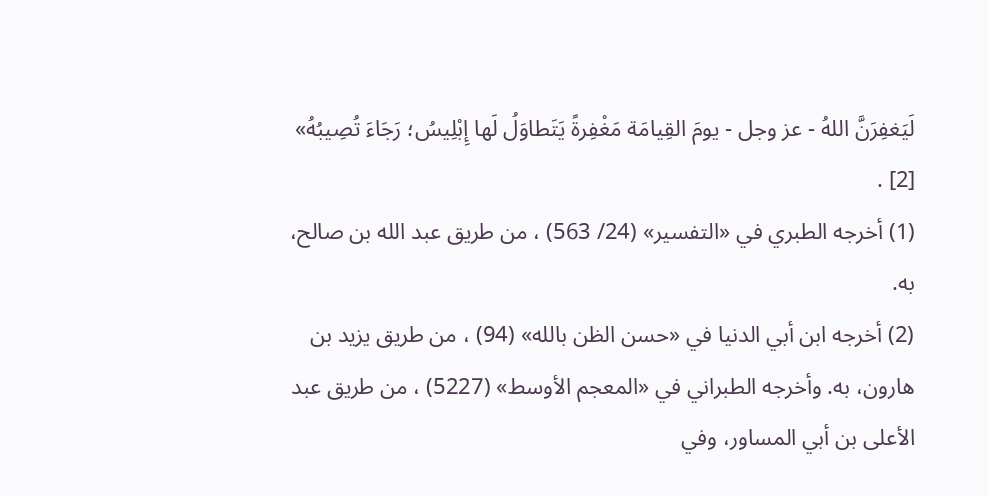لَيَغفِرَنَّ اللهُ - عز وجل - يومَ القِيامَة مَغْفِرةً يَتَطاوَلُ لَها إِبْلِيسُ؛ رَجَاءَ تُصِيبُهُ» [2] .
(1) أخرجه الطبري في «التفسير» (24/ 563) ، من طريق عبد الله بن صالح، به.
(2) أخرجه ابن أبي الدنيا في «حسن الظن بالله» (94) ، من طريق يزيد بن هارون، به. وأخرجه الطبراني في «المعجم الأوسط» (5227) ، من طريق عبد الأعلى بن أبي المساور، وفي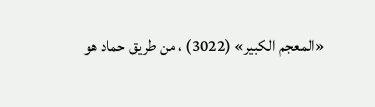«المعجم الكبير» (3022) ، من طريق حماد هو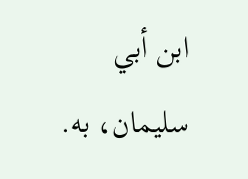ابن أبي سليمان، به.